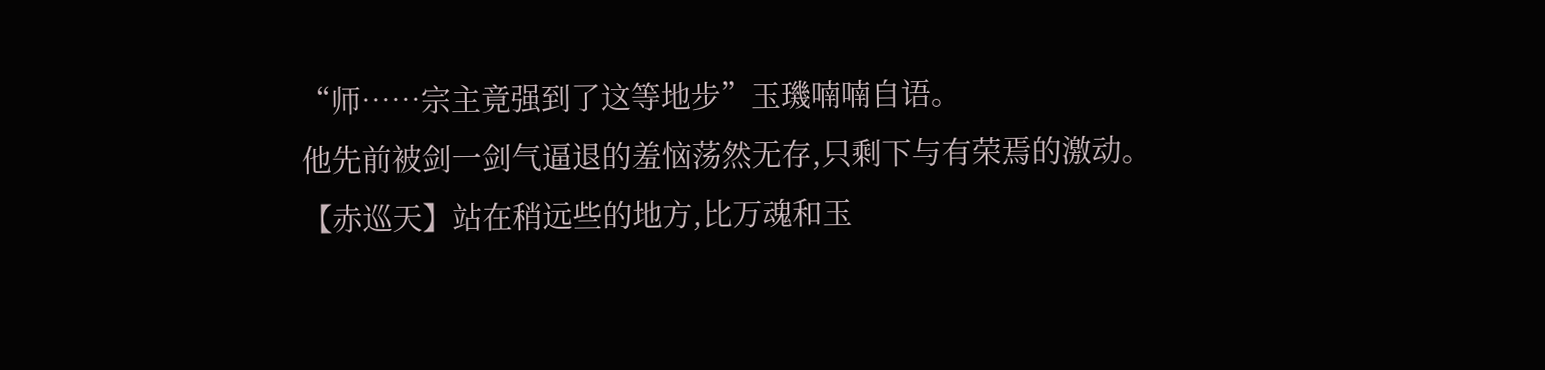“师……宗主竟强到了这等地步”玉璣喃喃自语。
他先前被剑一剑气逼退的羞恼荡然无存,只剩下与有荣焉的激动。
【赤巡天】站在稍远些的地方,比万魂和玉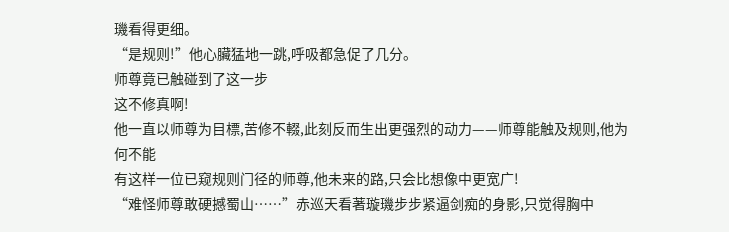璣看得更细。
“是规则!”他心臟猛地一跳,呼吸都急促了几分。
师尊竟已触碰到了这一步
这不修真啊!
他一直以师尊为目標,苦修不輟,此刻反而生出更强烈的动力——师尊能触及规则,他为何不能
有这样一位已窥规则门径的师尊,他未来的路,只会比想像中更宽广!
“难怪师尊敢硬撼蜀山……”赤巡天看著璇璣步步紧逼剑痴的身影,只觉得胸中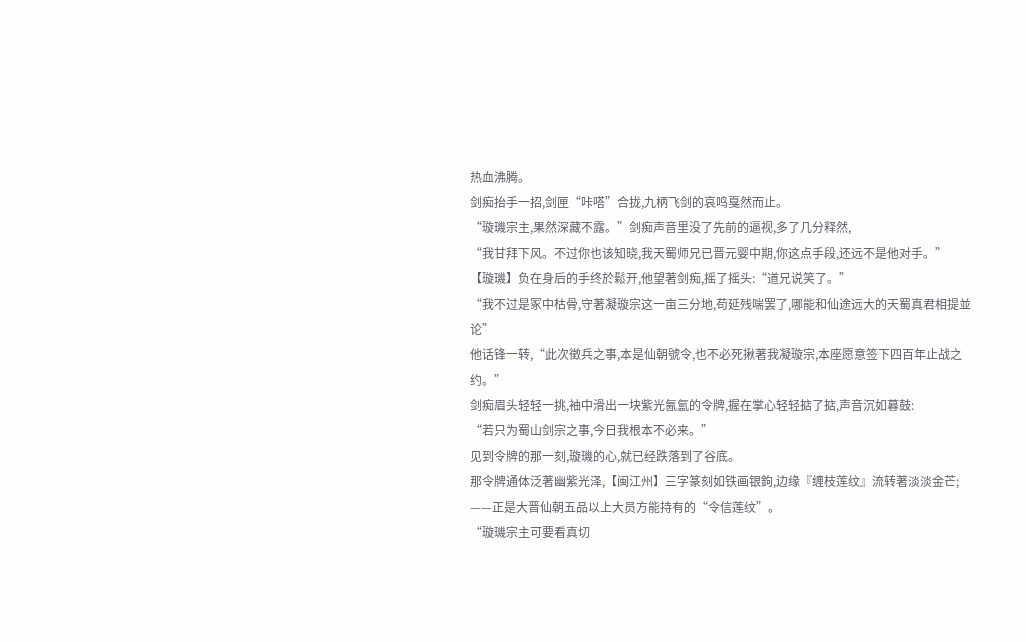热血沸腾。
剑痴抬手一招,剑匣“咔嗒”合拢,九柄飞剑的哀鸣戛然而止。
“璇璣宗主,果然深藏不露。”剑痴声音里没了先前的逼视,多了几分释然,
“我甘拜下风。不过你也该知晓,我天蜀师兄已晋元婴中期,你这点手段,还远不是他对手。”
【璇璣】负在身后的手终於鬆开,他望著剑痴,摇了摇头:“道兄说笑了。”
“我不过是冢中枯骨,守著凝璇宗这一亩三分地,苟延残喘罢了,哪能和仙途远大的天蜀真君相提並论”
他话锋一转,“此次徵兵之事,本是仙朝號令,也不必死揪著我凝璇宗,本座愿意签下四百年止战之约。”
剑痴眉头轻轻一挑,袖中滑出一块紫光氤氳的令牌,握在掌心轻轻掂了掂,声音沉如暮鼓:
“若只为蜀山剑宗之事,今日我根本不必来。”
见到令牌的那一刻,璇璣的心,就已经跌落到了谷底。
那令牌通体泛著幽紫光泽,【闽江州】三字篆刻如铁画银鉤,边缘『缠枝莲纹』流转著淡淡金芒;
——正是大晋仙朝五品以上大员方能持有的“令信莲纹”。
“璇璣宗主可要看真切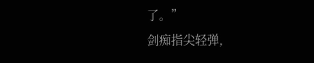了。”
剑痴指尖轻弹,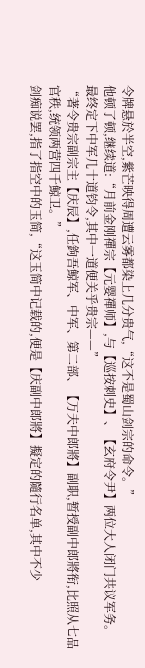令牌悬於半空,紫芒映得周遭云雾都染上几分贵气,“这不是蜀山剑宗的命令。”
他顿了顿,继续道:“月前金刚禪宗【元婴禪师】,与【巡按刺史】、【玄府令尹】两位大人闭门共议军务。
最终定下中军几十道钧令,其中一道便关乎贵宗——”
“著令贵宗副宗主【庆辰】,任鉤吾鯨军、中军、第二部、【万夫中郎將】副职,暂授副中郎將衔,比照从七品官秩,统领两营四千鯨卫。”
剑痴说罢,指了指空中的玉简,“这玉简中记载的,便是【庆副中郎將】擬定的隨行名单,其中不少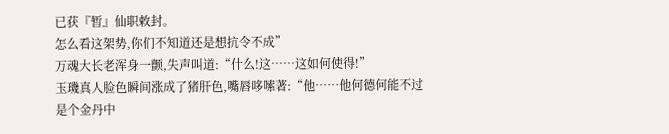已获『暂』仙职敕封。
怎么看这架势,你们不知道还是想抗令不成”
万魂大长老浑身一颤,失声叫道:“什么!这……这如何使得!”
玉璣真人脸色瞬间涨成了猪肝色,嘴唇哆嗦著:“他……他何德何能不过是个金丹中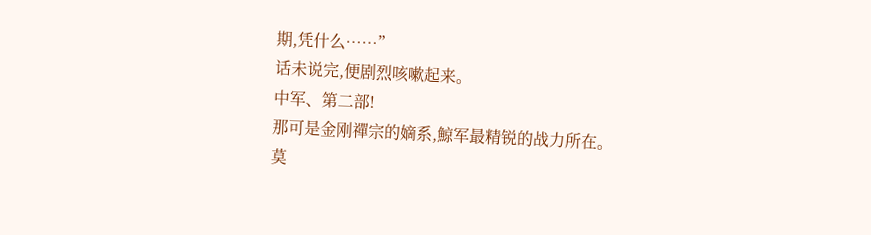期,凭什么……”
话未说完,便剧烈咳嗽起来。
中军、第二部!
那可是金刚禪宗的嫡系,鯨军最精锐的战力所在。
莫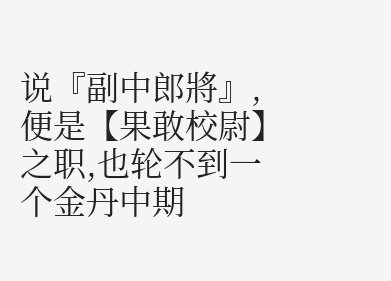说『副中郎將』,便是【果敢校尉】之职,也轮不到一个金丹中期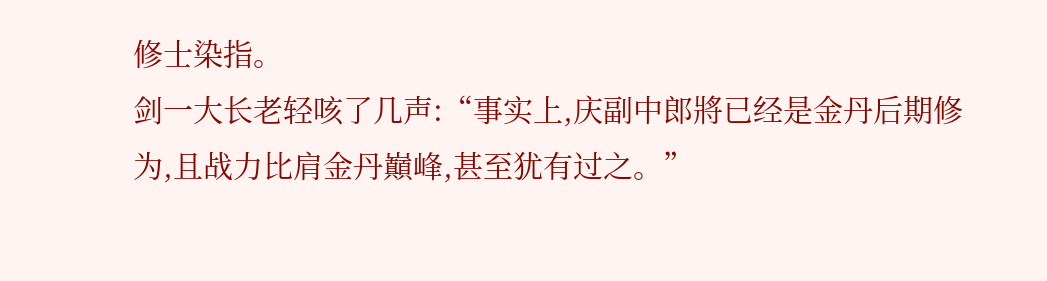修士染指。
剑一大长老轻咳了几声:“事实上,庆副中郎將已经是金丹后期修为,且战力比肩金丹巔峰,甚至犹有过之。”